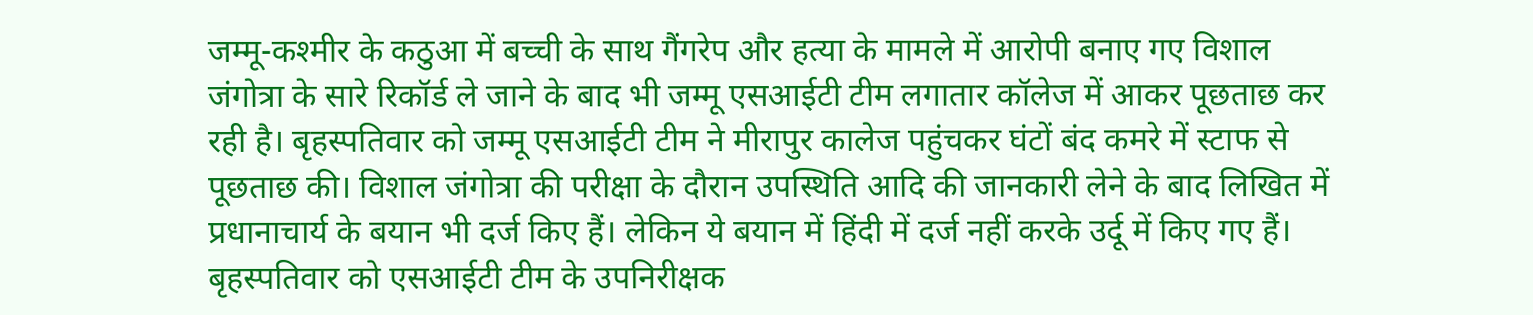जम्मू-कश्मीर के कठुआ में बच्ची के साथ गैंगरेप और हत्या के मामले में आरोपी बनाए गए विशाल जंगोत्रा के सारे रिकॉर्ड ले जाने के बाद भी जम्मू एसआईटी टीम लगातार कॉलेज में आकर पूछताछ कर रही है। बृहस्पतिवार को जम्मू एसआईटी टीम ने मीरापुर कालेज पहुंचकर घंटों बंद कमरे में स्टाफ से पूछताछ की। विशाल जंगोत्रा की परीक्षा के दौरान उपस्थिति आदि की जानकारी लेने के बाद लिखित में प्रधानाचार्य के बयान भी दर्ज किए हैं। लेकिन ये बयान में हिंदी में दर्ज नहीं करके उर्दू में किए गए हैं।
बृहस्पतिवार को एसआईटी टीम के उपनिरीक्षक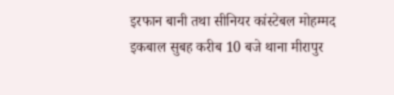इरफान बानी तथा सीनियर कांस्टेबल मोहम्मद इकबाल सुबह करीब 10 बजे थाना मीरापुर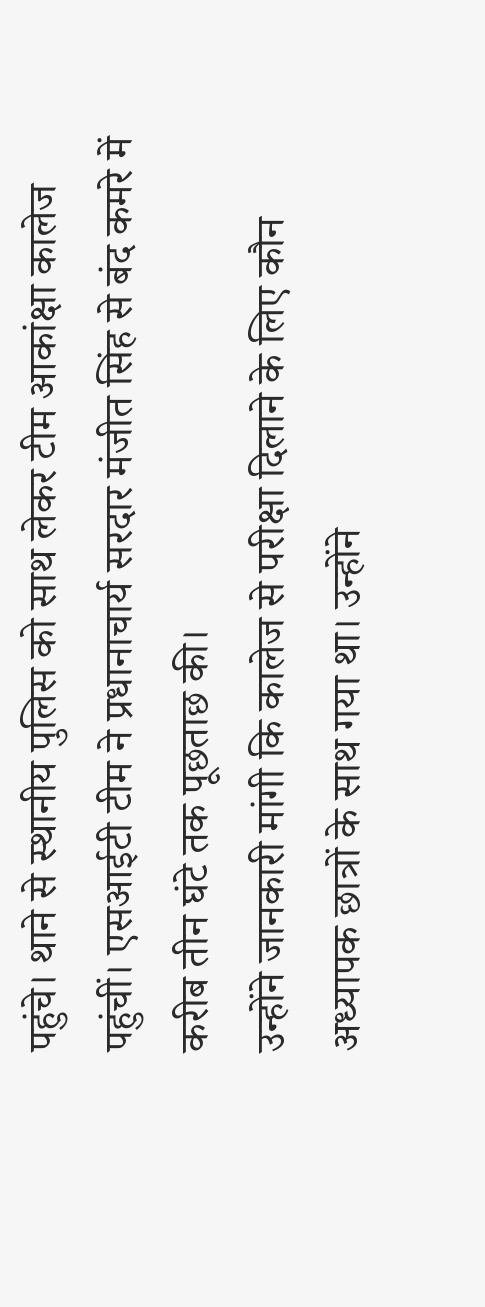पहुंचे। थाने से स्थानीय पुलिस को साथ लेकर टीम आकांक्षा कालेज पहुंचीं। एसआईटी टीम ने प्रधानाचार्य सरदार मंजीत सिंह से बंद कमरे में करीब तीन घंटे तक पूछताछ की।
उन्होंने जानकारी मांगी कि कालेज से परीक्षा दिलाने के लिए कौन अध्यापक छात्रों के साथ गया था। उन्होंने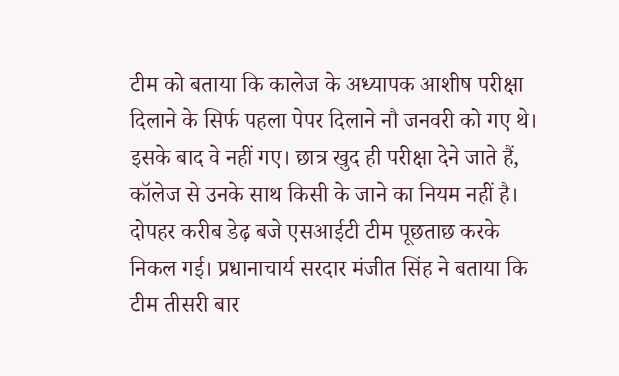टीम को बताया कि कालेज के अध्यापक आशीष परीक्षा दिलाने के सिर्फ पहला पेपर दिलाने नौ जनवरी को गए थे। इसके बाद वे नहीं गए। छात्र खुद ही परीक्षा देने जाते हैं, कॉलेज से उनके साथ किसी के जाने का नियम नहीं है।
दोपहर करीब डेढ़ बजे एसआईटी टीम पूछताछ करके निकल गई। प्रधानाचार्य सरदार मंजीत सिंह ने बताया कि टीम तीसरी बार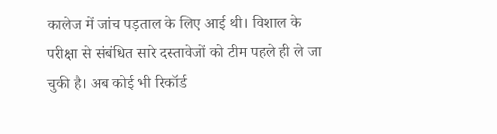कालेज में जांच पड़ताल के लिए आई थी। विशाल के परीक्षा से संबंधित सारे दस्तावेजों को टीम पहले ही ले जा चुकी है। अब कोई भी रिकॉर्ड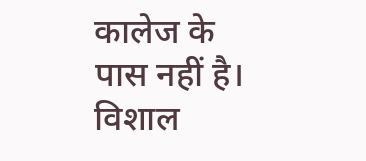कालेज के पास नहीं है। विशाल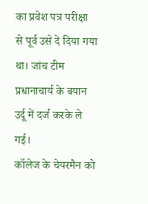का प्रवेश पत्र परीक्षा से पूर्व उसे दे दिया गया था। जांच टीम प्रधानाचार्य के बयान उर्दू में दर्ज करके ले गई।
कॉलेज के चेयरमैन को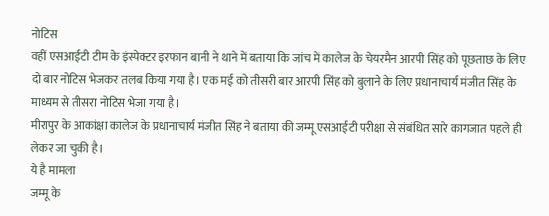नोटिस
वहीं एसआईटी टीम के इंस्पेक्टर इरफान बानी ने थाने में बताया कि जांच में कालेज के चेयरमैन आरपी सिंह को पूछताछ के लिए दो बार नोटिस भेजकर तलब किया गया है। एक मई को तीसरी बार आरपी सिंह को बुलाने के लिए प्रधानाचार्य मंजीत सिंह के माध्यम से तीसरा नोटिस भेजा गया है।
मीरापुर के आकांक्षा कालेज के प्रधानाचार्य मंजीत सिंह ने बताया की जम्मू एसआईटी परीक्षा से संबंधित सारे कागजात पहले ही लेकर जा चुकी है।
ये है मामला
जम्मू के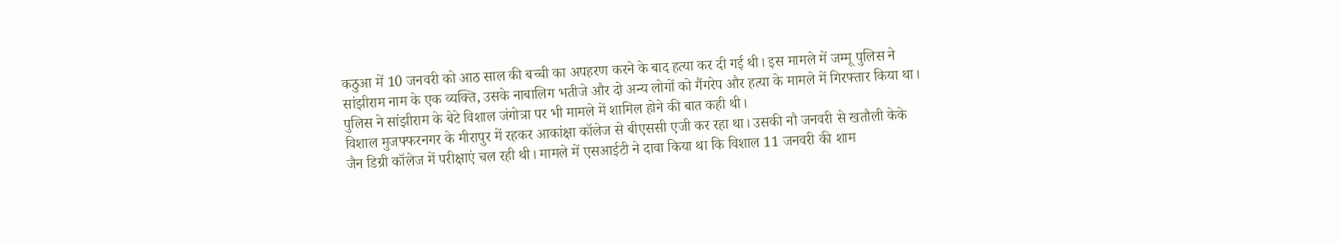कठुआ में 10 जनवरी को आठ साल की बच्ची का अपहरण करने के बाद हत्या कर दी गई थी। इस मामले में जम्मू पुलिस ने सांझीराम नाम के एक व्यक्ति, उसके नाबालिग भतीजे और दो अन्य लोगों को गैंगरेप और हत्या के मामले में गिरफ्तार किया था। पुलिस ने सांझीराम के बेटे विशाल जंगोत्रा पर भी मामले में शामिल होने की बात कही थी।
विशाल मुजफ्फरनगर के मीरापुर में रहकर आकांक्षा कॉलेज से बीएससी एजी कर रहा था। उसकी नौ जनवरी से खतौली केके जैन डिग्री कॉलेज में परीक्षाएं चल रही थी। मामले में एसआईटी ने दावा किया था कि विशाल 11 जनवरी की शाम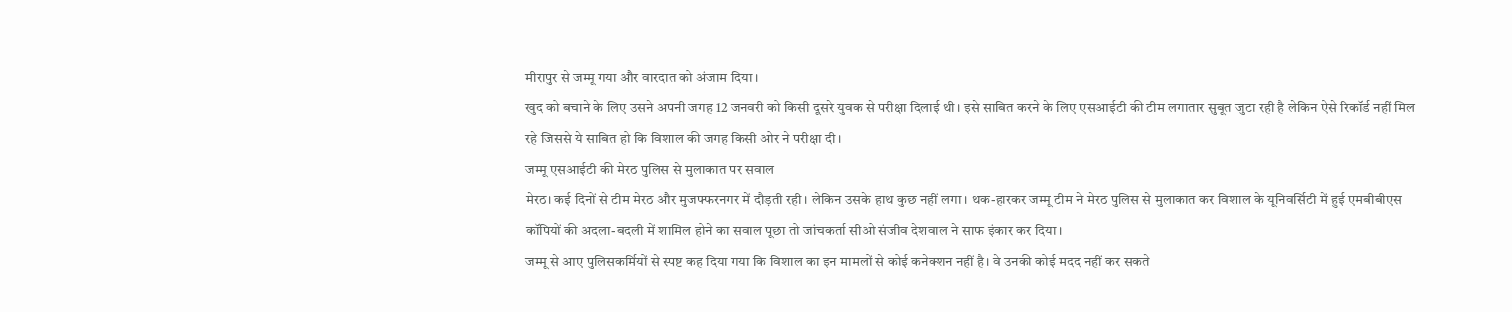मीरापुर से जम्मू गया और वारदात को अंजाम दिया।
खुद को बचाने के लिए उसने अपनी जगह 12 जनवरी को किसी दूसरे युवक से परीक्षा दिलाई थी। इसे साबित करने के लिए एसआईटी की टीम लगातार सुबूत जुटा रही है लेकिन ऐसे रिकॉर्ड नहीं मिल रहे जिससे ये साबित हो कि विशाल की जगह किसी ओर ने परीक्षा दी।
जम्मू एसआईटी की मेरठ पुलिस से मुलाकात पर सवाल
मेरठ। कई दिनों से टीम मेरठ और मुजफ्फरनगर में दौड़ती रही। लेकिन उसके हाथ कुछ नहीं लगा। थक-हारकर जम्मू टीम ने मेरठ पुलिस से मुलाकात कर विशाल के यूनिवर्सिटी में हुई एमबीबीएस कॉपियों की अदला-बदली में शामिल होने का सवाल पूछा तो जांचकर्ता सीओ संजीव देशवाल ने साफ इंकार कर दिया।
जम्मू से आए पुलिसकर्मियों से स्पष्ट कह दिया गया कि विशाल का इन मामलों से कोई कनेक्शन नहीं है। वे उनकी कोई मदद नहीं कर सकते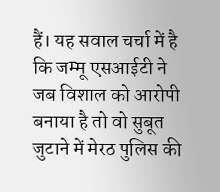हैं। यह सवाल चर्चा में है कि जम्मू एसआईटी ने जब विशाल को आरोपी बनाया है तो वो सुबूत जुटाने में मेरठ पुलिस की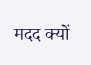मदद क्यों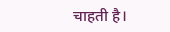चाहती है।